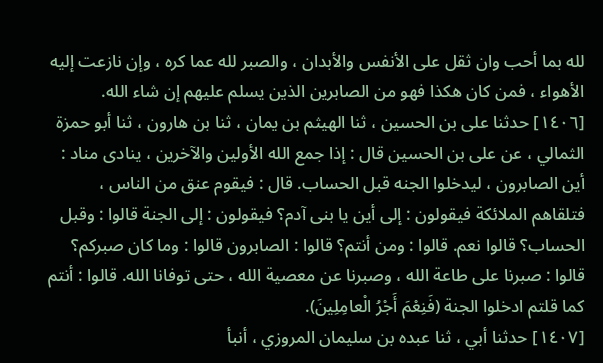لله بما أحب وان ثقل على الأنفس والأبدان ، والصبر لله عما كره ، وإن نازعت إليه الأهواء ، فمن كان هكذا فهو من الصابرين الذين يسلم عليهم إن شاء الله.
[١٤٠٦] حدثنا على بن الحسين ، ثنا الهيثم بن يمان ، ثنا بن هارون ، ثنا أبو حمزة الثمالي ، عن على بن الحسين قال : إذا جمع الله الأولين والآخرين ، ينادى مناد : أين الصابرون ، ليدخلوا الجنه قبل الحساب. قال : فيقوم عنق من الناس ، فتلقاهم الملائكة فيقولون : إلى أين يا بنى آدم؟ فيقولون : إلى الجنة قالوا : وقبل الحساب؟ قالوا نعم. قالوا : ومن أنتم؟ قالوا : الصابرون قالوا : وما كان صبركم؟ قالوا : صبرنا على طاعة الله ، وصبرنا عن معصية الله ، حتى توفانا الله. قالوا : أنتم كما قلتم ادخلوا الجنة (فَنِعْمَ أَجْرُ الْعامِلِينَ).
[١٤٠٧] حدثنا أبي ، ثنا عبده بن سليمان المروزي ، أنبأ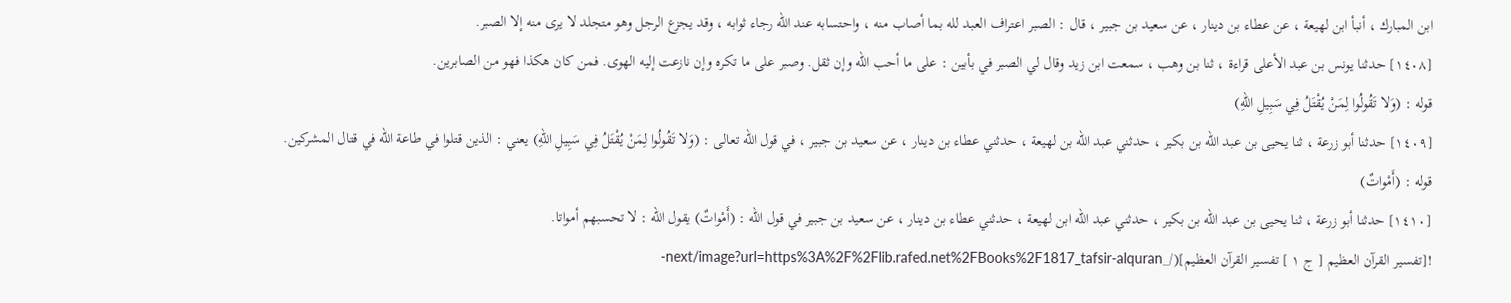ابن المبارك ، أنبأ ابن لهيعة ، عن عطاء بن دينار ، عن سعيد بن جبير ، قال : الصبر اعتراف العبد لله بما أصاب منه ، واحتسابه عند الله رجاء ثوابه ، وقد يجزع الرجل وهو متجلد لا يرى منه إلا الصبر.
[١٤٠٨] حدثنا يونس بن عبد الأعلى قراءة ، ثنا بن وهب ، سمعت ابن زيد وقال لي الصبر في بأبين : على ما أحب الله وإن ثقل. وصبر على ما تكره وإن نازعت إليه الهوى. فمن كان هكذا فهو من الصابرين.
قوله : (وَلا تَقُولُوا لِمَنْ يُقْتَلُ فِي سَبِيلِ اللهِ)
[١٤٠٩] حدثنا أبو زرعة ، ثنا يحيى بن عبد الله بن بكير ، حدثني عبد الله بن لهيعة ، حدثني عطاء بن دينار ، عن سعيد بن جبير ، في قول الله تعالى : (وَلا تَقُولُوا لِمَنْ يُقْتَلُ فِي سَبِيلِ اللهِ) يعني : الذين قتلوا في طاعة الله في قتال المشركين.
قوله : (أَمْواتٌ)
[١٤١٠] حدثنا أبو زرعة ، ثنا يحيى بن عبد الله بن بكير ، حدثني عبد الله ابن لهيعة ، حدثني عطاء بن دينار ، عن سعيد بن جبير في قول الله : (أَمْواتٌ) يقول الله : لا تحسبهم أمواتا.
![تفسير القرآن العظيم [ ج ١ ] تفسير القرآن العظيم](/_next/image?url=https%3A%2F%2Flib.rafed.net%2FBooks%2F1817_tafsir-alquran-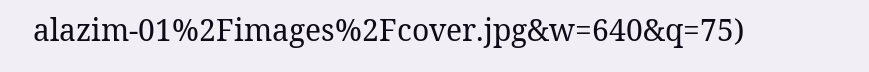alazim-01%2Fimages%2Fcover.jpg&w=640&q=75)